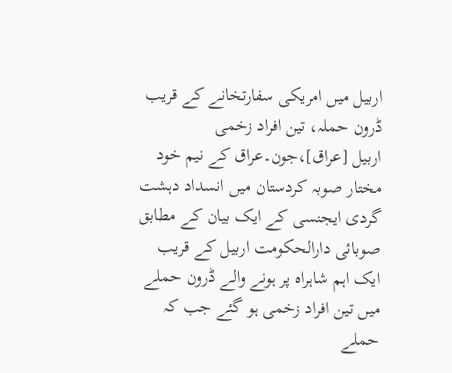اربیل میں امریکی سفارتخانے کے قریب ڈرون حملہ، تین افراد زخمی
اربیل [عراق]،جون۔عراق کے نیم خود مختار صوبہ کردستان میں انسداد دہشت گردی ایجنسی کے ایک بیان کے مطابق صوبائی دارالحکومت اربیل کے قریب ایک اہم شاہراہ پر ہونے والے ڈرون حملے میں تین افراد زخمی ہو گئے جب کہ حملے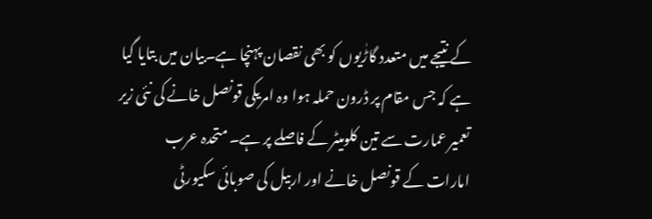کے نتیجے میں متعدد گاڑٰیوں کو بھی نقصان پہنچا ہے۔بیان میں بتایا گیا ہے کہ جس مقام پر ڈرون حملہ ہوا وہ امریکی قونصل خانے کی نئی زیر تعمیر عمارت سے تین کلومیٹر کے فاصلے پر ہے۔ متحدہ عرب امارات کے قونصل خانے اور اربیل کی صوبائی سکیورٹی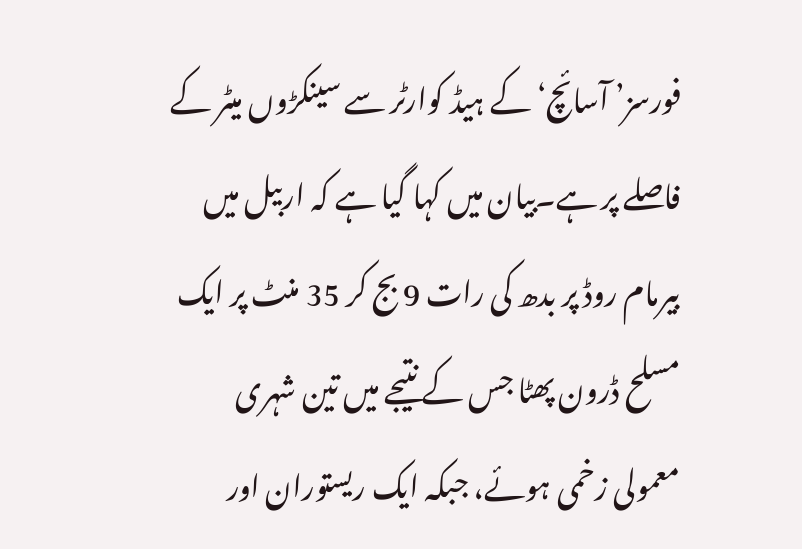فورسز’ آسائچ‘ کے ہیڈ کوارٹر سے سینکڑوں میٹر کے فاصلے پر ہے۔بیان میں کہا گیا ہے کہ اربیل میں بیرمام روڈ پر بدھ کی رات 9 بج کر 35 منٹ پر ایک مسلح ڈرون پھٹا جس کے نتیجے میں تین شہری معمولی زخمی ہوئے، جبکہ ایک ریستوران اور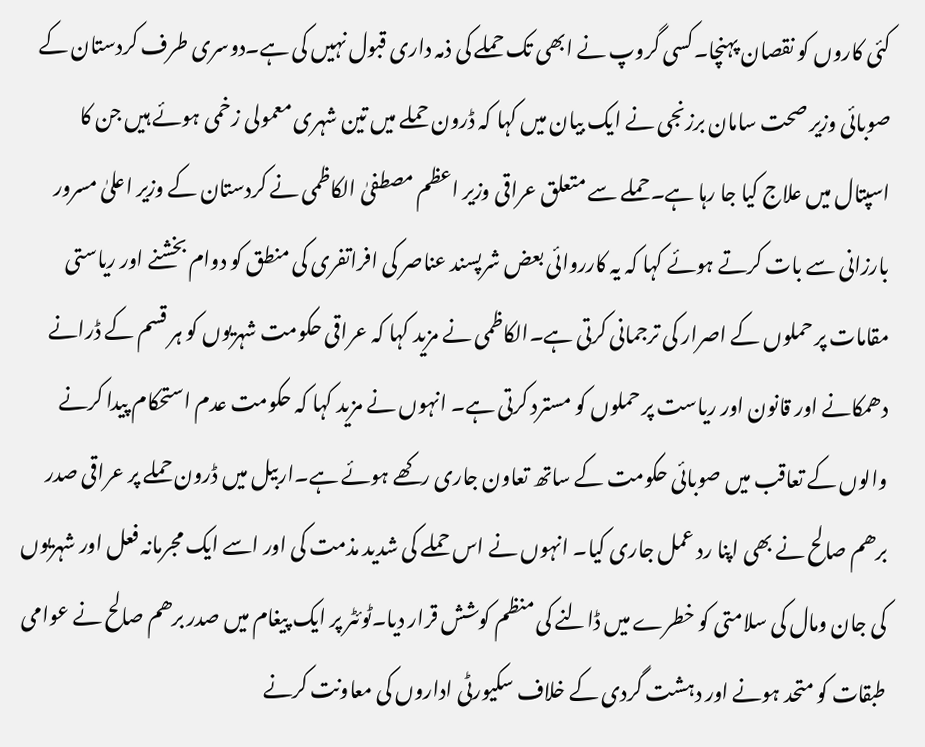کئی کاروں کو نقصان پہنچا۔کسی گروپ نے ابھی تک حملے کی ذمہ داری قبول نہیں کی ہے۔دوسری طرف کردستان کے صوبائی وزیر صحت سامان برزنجی نے ایک بیان میں کہا کہ ڈرون حملے میں تین شہری معمولی زخمی ہوئے ہیں جن کا اسپتال میں علاج کیا جا رہا ہے۔حملے سے متعلق عراقی وزیر اعظم مصطفیٰ الکاظمی نے کردستان کے وزیر اعلیٰ مسرور بارزانی سے بات کرتے ہوئے کہا کہ یہ کارروائی بعض شرپسند عناصر کی افراتفری کی منطق کو دوام بخشنے اور ریاستی مقامات پر حملوں کے اصرار کی ترجمانی کرتی ہے۔الکاظمی نے مزید کہا کہ عراقی حکومت شہریوں کو ہر قسم کے ڈرانے دھمکانے اور قانون اور ریاست پر حملوں کو مسترد کرتی ہے۔ انہوں نے مزید کہا کہ حکومت عدم استحکام پیدا کرنے والوں کے تعاقب میں صوبائی حکومت کے ساتھ تعاون جاری رکھے ہوئے ہے۔اربیل میں ڈرون حملے پر عراقی صدر برھم صالح نے بھی اپنا رد عمل جاری کیا۔ انہوں نے اس حملے کی شدید مذمت کی اور اسے ایک مجرمانہ فعل اور شہریوں کی جان ومال کی سلامتی کو خطرے میں ڈالنے کی منظم کوشش قرار دیا۔ٹوئٹر پر ایک پیغام میں صدر برھم صالح نے عوامی طبقات کو متحد ہونے اور دہشت گردی کے خلاف سکیورٹی اداروں کی معاونت کرنے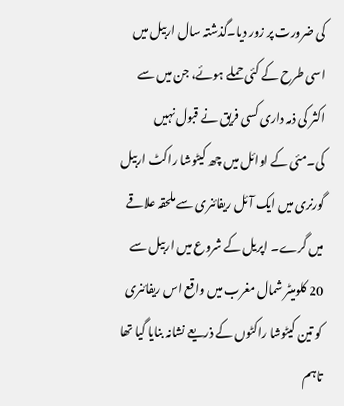کی ضرورت پر زور دیا۔گذشتہ سال اربیل میں اسی طرح کے کئی حملے ہوئے، جن میں سے اکثر کی ذمہ داری کسی فریق نے قبول نہیں کی۔مئی کے اوائل میں چھ کیٹوشا راکٹ اربیل گورنری میں ایک آئل ریفائنری سے ملحقہ علاقے میں گرے۔ اپریل کے شروع میں اربیل سے 20 کلومیٹر شمال مغرب میں واقع اس ریفائنری کو تین کیٹوشا راکٹوں کے ذریعے نشانہ بنایا گیا تھا تاہم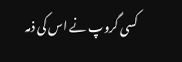کسی گروپ نے اس کی ذمہ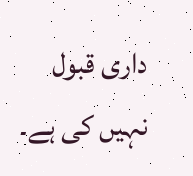داری قبول نہیں کی ہے۔